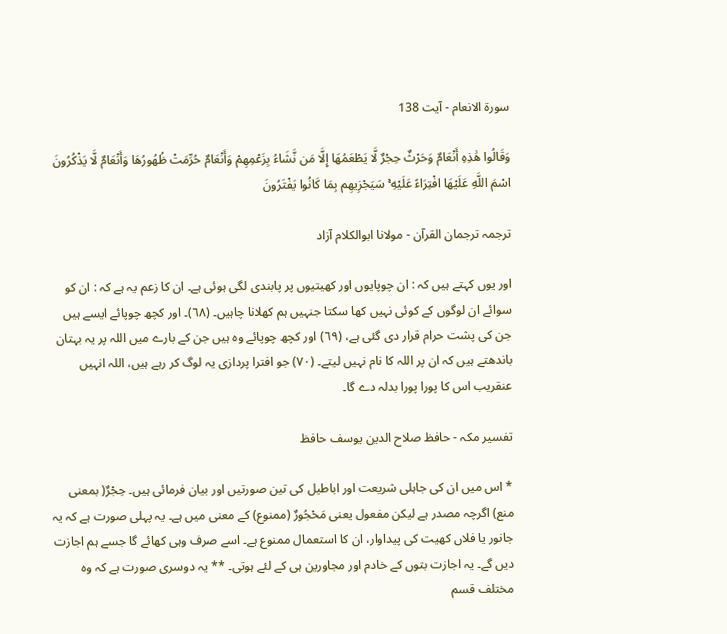سورة الانعام - آیت 138

وَقَالُوا هَٰذِهِ أَنْعَامٌ وَحَرْثٌ حِجْرٌ لَّا يَطْعَمُهَا إِلَّا مَن نَّشَاءُ بِزَعْمِهِمْ وَأَنْعَامٌ حُرِّمَتْ ظُهُورُهَا وَأَنْعَامٌ لَّا يَذْكُرُونَ اسْمَ اللَّهِ عَلَيْهَا افْتِرَاءً عَلَيْهِ ۚ سَيَجْزِيهِم بِمَا كَانُوا يَفْتَرُونَ

ترجمہ ترجمان القرآن - مولانا ابوالکلام آزاد

اور یوں کہتے ہیں کہ : ان چوپایوں اور کھیتیوں پر پابندی لگی ہوئی ہے۔ ان کا زعم یہ ہے کہ : ان کو سوائے ان لوگوں کے کوئی نہیں کھا سکتا جنہیں ہم کھلانا چاہیں۔ (٦٨)۔ اور کچھ چوپائے ایسے ہیں جن کی پشت حرام قرار دی گئی ہے، (٦٩) اور کچھ چوپائے وہ ہیں جن کے بارے میں اللہ پر یہ بہتان باندھتے ہیں کہ ان پر اللہ کا نام نہیں لیتے۔ (٧٠) جو افترا پردازی یہ لوگ کر رہے ہیں، اللہ انہیں عنقریب اس کا پورا پورا بدلہ دے گا۔

تفسیر مکہ - حافظ صلاح الدین یوسف حافظ

* اس میں ان کی جاہلی شریعت اور اباطیل کی تین صورتیں اور بیان فرمائی ہیں۔ حِجْرٌ( بمعنی منع) اگرچہ مصدر ہے لیکن مفعول یعنی مَحْجُورٌ (ممنوع) کے معنی میں ہے۔ یہ پہلی صورت ہے کہ یہ جانور یا فلاں کھیت کی پیداوار، ان کا استعمال ممنوع ہے۔ اسے صرف وہی کھائے گا جسے ہم اجازت دیں گے۔ یہ اجازت بتوں کے خادم اور مجاورین ہی کے لئے ہوتی۔ ** یہ دوسری صورت ہے کہ وہ مختلف قسم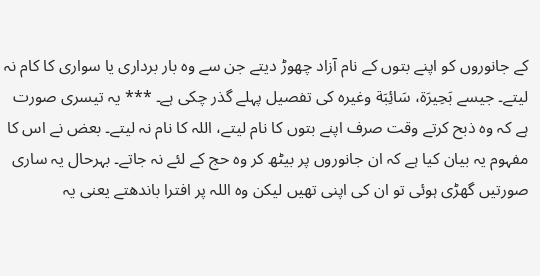کے جانوروں کو اپنے بتوں کے نام آزاد چھوڑ دیتے جن سے وہ بار برداری یا سواری کا کام نہ لیتے۔ جیسے بَحِيرَة، سَائِبَة وغیرہ کی تفصیل پہلے گذر چکی ہے۔ *** یہ تیسری صورت ہے کہ وہ ذبح کرتے وقت صرف اپنے بتوں کا نام لیتے، اللہ کا نام نہ لیتے۔ بعض نے اس کا مفہوم یہ بیان کیا ہے کہ ان جانوروں پر بیٹھ کر وہ حج کے لئے نہ جاتے۔ بہرحال یہ ساری صورتیں گھڑی ہوئی تو ان کی اپنی تھیں لیکن وہ اللہ پر افترا باندھتے یعنی یہ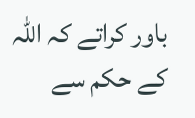باور کراتے کہ اللہ کے حکم سے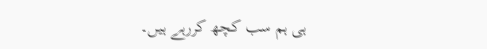ہی ہم سب کچھ کررہے ہیں۔